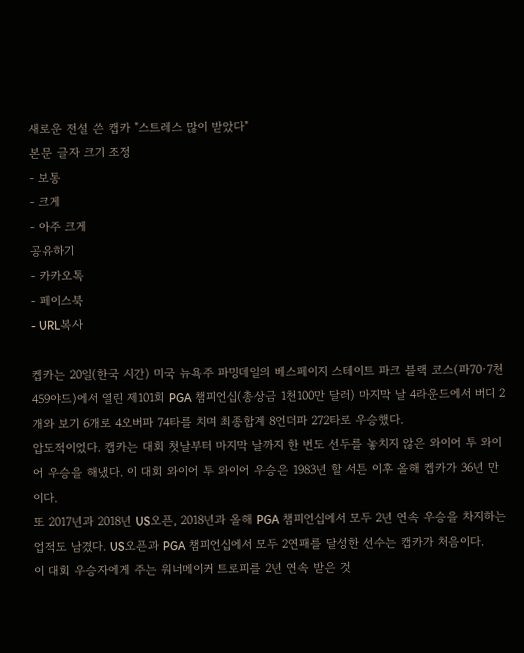새로운 전설 쓴 캡카 "스트레스 많이 받았다"
본문 글자 크기 조정
- 보통
- 크게
- 아주 크게
공유하기
- 카카오톡
- 페이스북
- URL복사

켑카는 20일(한국 시간) 미국 뉴욕주 파밍데일의 베스페이지 스테이트 파크 블랙 코스(파70·7천459야드)에서 열린 제101회 PGA 챔피언십(총상금 1천100만 달러) 마지막 날 4라운드에서 버디 2개와 보기 6개로 4오버파 74타를 치며 최종합계 8언더파 272타로 우승했다.
압도적이었다. 캡카는 대회 첫날부터 마지막 날까지 한 번도 선두를 놓치지 않은 와이어 투 와이어 우승을 해냈다. 이 대회 와이어 투 와이어 우승은 1983년 할 서튼 이후 올해 켑카가 36년 만이다.
또 2017년과 2018년 US오픈, 2018년과 올해 PGA 챔피언십에서 모두 2년 연속 우승을 차지하는 업적도 남겼다. US오픈과 PGA 챔피언십에서 모두 2연패를 달성한 선수는 캡카가 처음이다.
이 대회 우승자에게 주는 워너메이커 트로피를 2년 연속 받은 것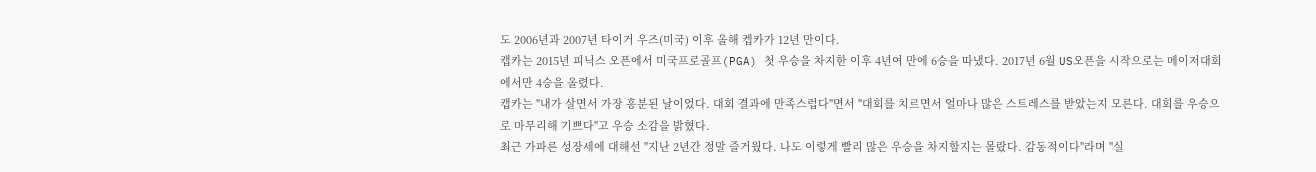도 2006년과 2007년 타이거 우즈(미국) 이후 올해 켑카가 12년 만이다.
캡카는 2015년 피닉스 오픈에서 미국프로골프(PGA) 첫 우승을 차지한 이후 4년여 만에 6승을 따냈다. 2017년 6월 US오픈을 시작으로는 메이저대회에서만 4승을 올렸다.
캡카는 "내가 살면서 가장 흥분된 날이었다. 대회 결과에 만족스럽다"면서 "대회를 치르면서 얼마나 많은 스트레스를 받았는지 모른다. 대회를 우승으로 마무리해 기쁘다"고 우승 소감을 밝혔다.
최근 가파른 성장세에 대해선 "지난 2년간 정말 즐거웠다. 나도 이렇게 빨리 많은 우승을 차지할지는 몰랐다. 감동적이다"라며 "실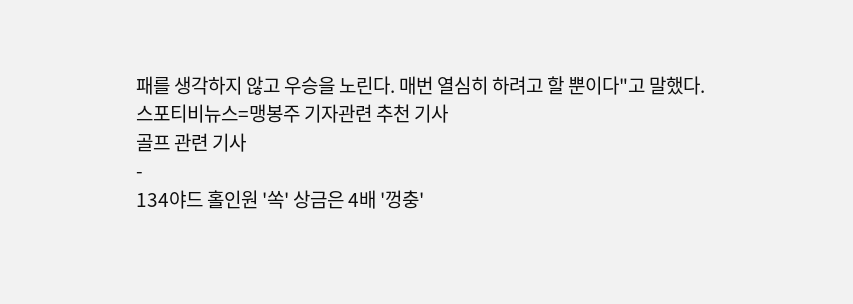패를 생각하지 않고 우승을 노린다. 매번 열심히 하려고 할 뿐이다"고 말했다.
스포티비뉴스=맹봉주 기자관련 추천 기사
골프 관련 기사
-
134야드 홀인원 '쏙' 상금은 4배 '껑충'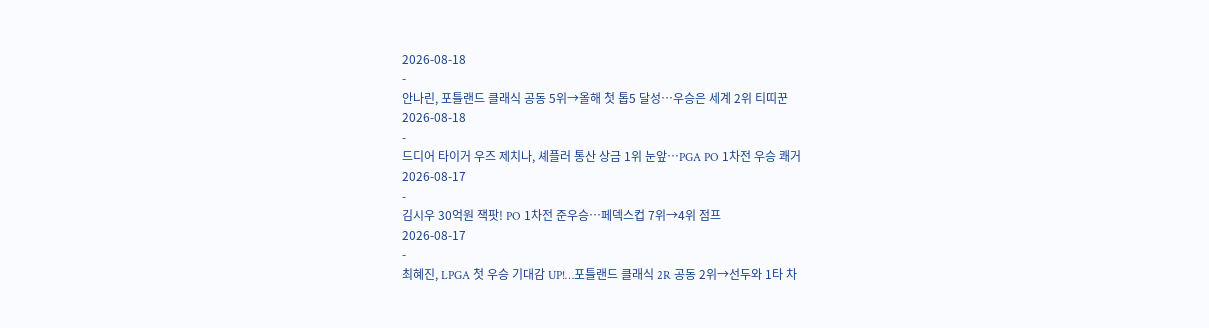2026-08-18
-
안나린, 포틀랜드 클래식 공동 5위→올해 첫 톱5 달성…우승은 세계 2위 티띠꾼
2026-08-18
-
드디어 타이거 우즈 제치나, 셰플러 통산 상금 1위 눈앞…PGA PO 1차전 우승 쾌거
2026-08-17
-
김시우 30억원 잭팟! PO 1차전 준우승…페덱스컵 7위→4위 점프
2026-08-17
-
최혜진, LPGA 첫 우승 기대감 UP!…포틀랜드 클래식 2R 공동 2위→선두와 1타 차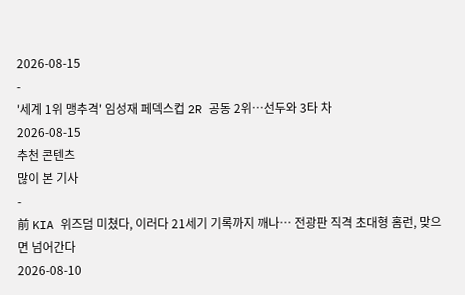2026-08-15
-
'세계 1위 맹추격' 임성재 페덱스컵 2R 공동 2위…선두와 3타 차
2026-08-15
추천 콘텐츠
많이 본 기사
-
前 KIA 위즈덤 미쳤다, 이러다 21세기 기록까지 깨나… 전광판 직격 초대형 홈런, 맞으면 넘어간다
2026-08-10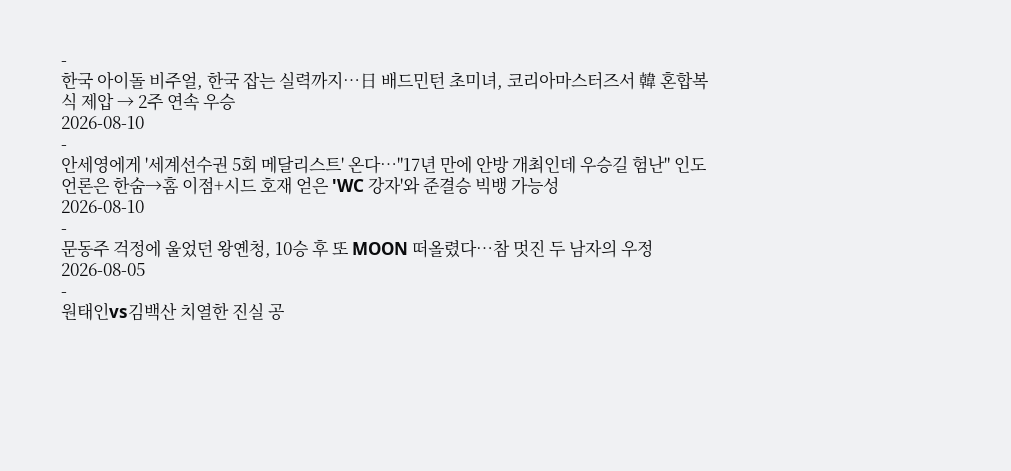-
한국 아이돌 비주얼, 한국 잡는 실력까지…日 배드민턴 초미녀, 코리아마스터즈서 韓 혼합복식 제압 → 2주 연속 우승
2026-08-10
-
안세영에게 '세계선수권 5회 메달리스트' 온다…"17년 만에 안방 개최인데 우승길 험난" 인도 언론은 한숨→홈 이점+시드 호재 얻은 'WC 강자'와 준결승 빅뱅 가능성
2026-08-10
-
문동주 걱정에 울었던 왕옌청, 10승 후 또 MOON 떠올렸다…참 멋진 두 남자의 우정
2026-08-05
-
원태인vs김백산 치열한 진실 공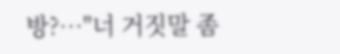방?…"너 거짓말 좀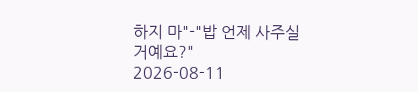하지 마"-"밥 언제 사주실 거예요?"
2026-08-11